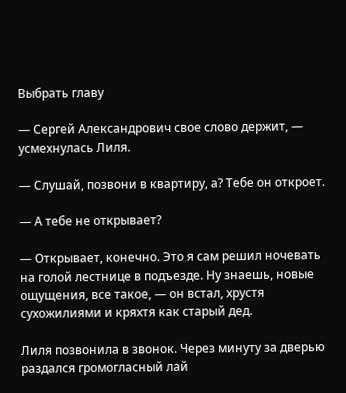Выбрать главу

— Сергей Александрович свое слово держит, — усмехнулась Лиля.

— Слушай, позвони в квартиру, а? Тебе он откроет.

— А тебе не открывает?

— Открывает, конечно. Это я сам решил ночевать на голой лестнице в подъезде. Ну знаешь, новые ощущения, все такое, — он встал, хрустя сухожилиями и кряхтя как старый дед.

Лиля позвонила в звонок. Через минуту за дверью раздался громогласный лай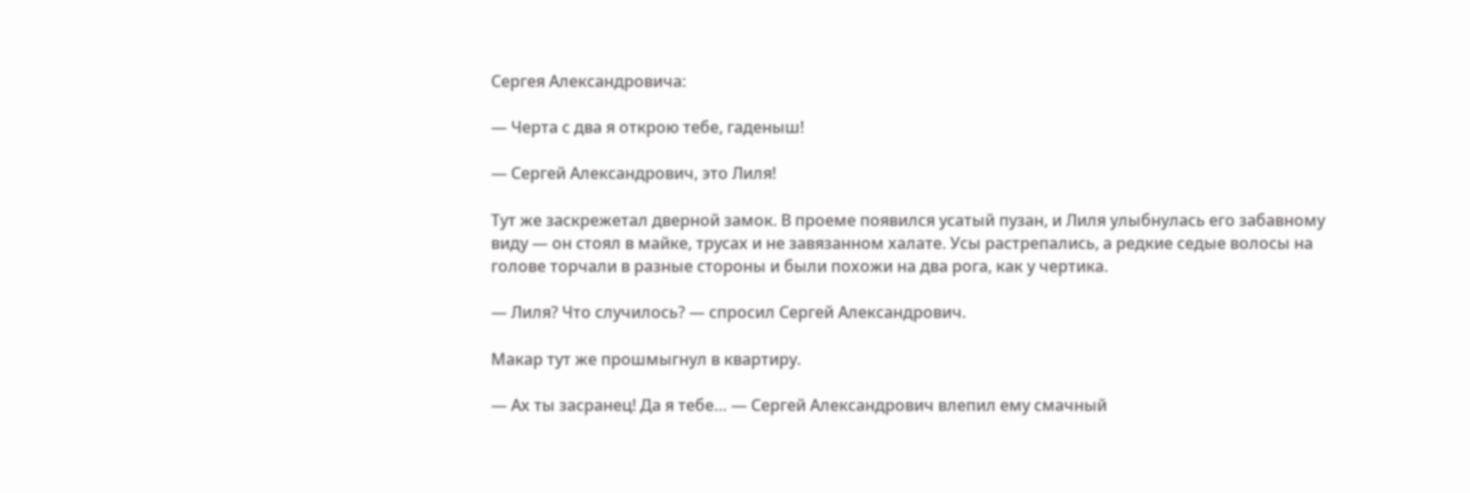Сергея Александровича:

— Черта с два я открою тебе, гаденыш!

— Сергей Александрович, это Лиля!

Тут же заскрежетал дверной замок. В проеме появился усатый пузан, и Лиля улыбнулась его забавному виду — он стоял в майке, трусах и не завязанном халате. Усы растрепались, а редкие седые волосы на голове торчали в разные стороны и были похожи на два рога, как у чертика.

— Лиля? Что случилось? — спросил Сергей Александрович.

Макар тут же прошмыгнул в квартиру.

— Ах ты засранец! Да я тебе… — Сергей Александрович влепил ему смачный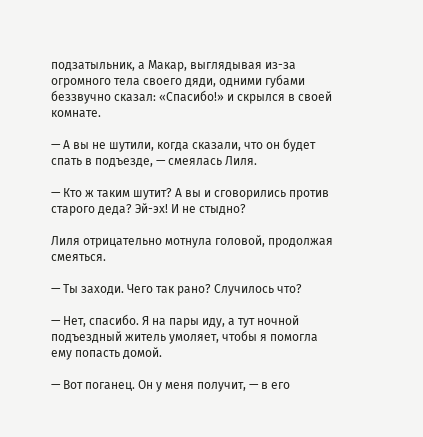подзатыльник, а Макар, выглядывая из-за огромного тела своего дяди, одними губами беззвучно сказал: «Спасибо!» и скрылся в своей комнате.

— А вы не шутили, когда сказали, что он будет спать в подъезде, — смеялась Лиля.

— Кто ж таким шутит? А вы и сговорились против старого деда? Эй-эх! И не стыдно?

Лиля отрицательно мотнула головой, продолжая смеяться.

— Ты заходи. Чего так рано? Случилось что?

— Нет, спасибо. Я на пары иду, а тут ночной подъездный житель умоляет, чтобы я помогла ему попасть домой.

— Вот поганец. Он у меня получит, — в его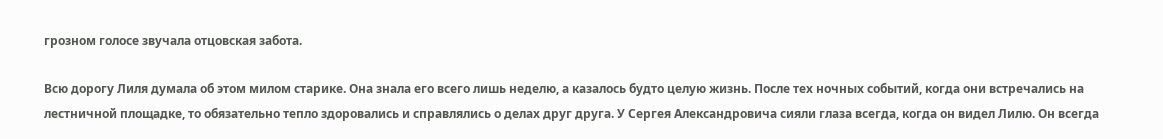грозном голосе звучала отцовская забота.

Всю дорогу Лиля думала об этом милом старике. Она знала его всего лишь неделю, а казалось будто целую жизнь. После тех ночных событий, когда они встречались на лестничной площадке, то обязательно тепло здоровались и справлялись о делах друг друга. У Сергея Александровича сияли глаза всегда, когда он видел Лилю. Он всегда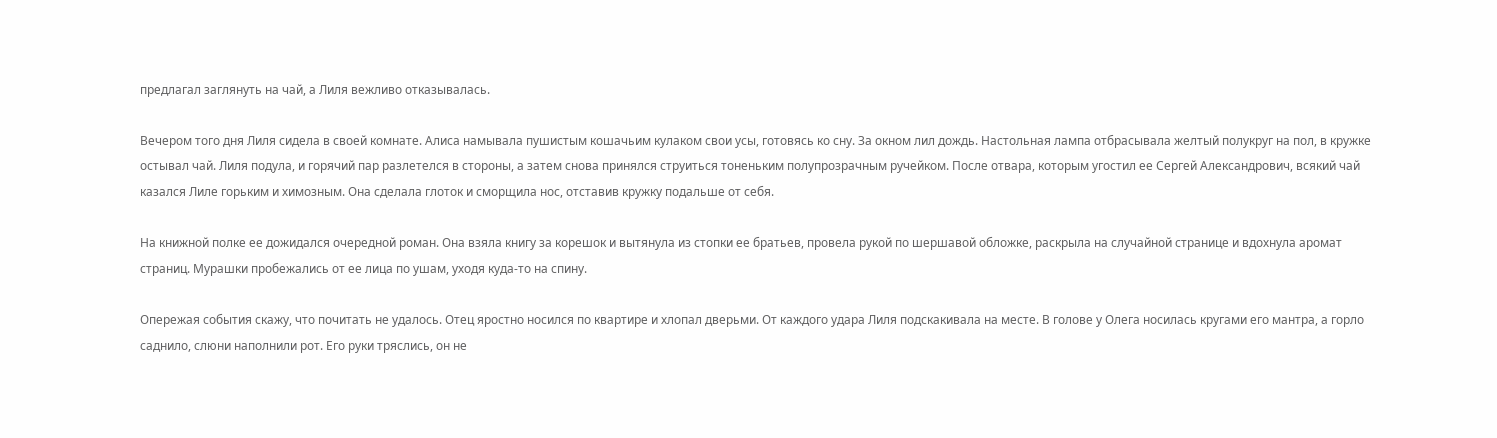предлагал заглянуть на чай, а Лиля вежливо отказывалась.

Вечером того дня Лиля сидела в своей комнате. Алиса намывала пушистым кошачьим кулаком свои усы, готовясь ко сну. За окном лил дождь. Настольная лампа отбрасывала желтый полукруг на пол, в кружке остывал чай. Лиля подула, и горячий пар разлетелся в стороны, а затем снова принялся струиться тоненьким полупрозрачным ручейком. После отвара, которым угостил ее Сергей Александрович, всякий чай казался Лиле горьким и химозным. Она сделала глоток и сморщила нос, отставив кружку подальше от себя.

На книжной полке ее дожидался очередной роман. Она взяла книгу за корешок и вытянула из стопки ее братьев, провела рукой по шершавой обложке, раскрыла на случайной странице и вдохнула аромат страниц. Мурашки пробежались от ее лица по ушам, уходя куда-то на спину.

Опережая события скажу, что почитать не удалось. Отец яростно носился по квартире и хлопал дверьми. От каждого удара Лиля подскакивала на месте. В голове у Олега носилась кругами его мантра, а горло саднило, слюни наполнили рот. Его руки тряслись, он не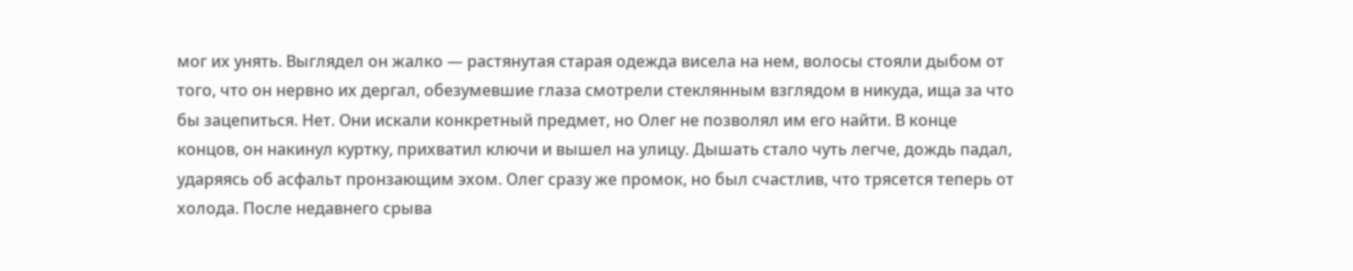мог их унять. Выглядел он жалко — растянутая старая одежда висела на нем, волосы стояли дыбом от того, что он нервно их дергал, обезумевшие глаза смотрели стеклянным взглядом в никуда, ища за что бы зацепиться. Нет. Они искали конкретный предмет, но Олег не позволял им его найти. В конце концов, он накинул куртку, прихватил ключи и вышел на улицу. Дышать стало чуть легче, дождь падал, ударяясь об асфальт пронзающим эхом. Олег сразу же промок, но был счастлив, что трясется теперь от холода. После недавнего срыва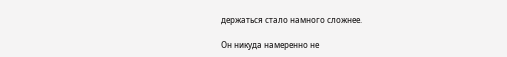держаться стало намного сложнее.

Он никуда намеренно не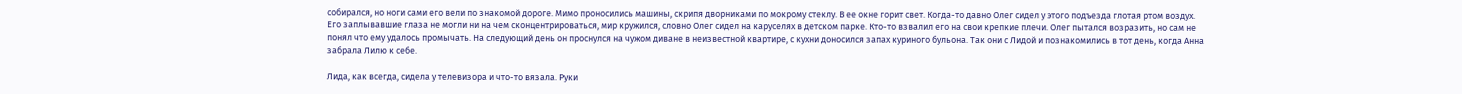собирался, но ноги сами его вели по знакомой дороге. Мимо проносились машины, скрипя дворниками по мокрому стеклу. В ее окне горит свет. Когда-то давно Олег сидел у этого подъезда глотая ртом воздух. Его заплывавшие глаза не могли ни на чем сконцентрироваться, мир кружился, словно Олег сидел на каруселях в детском парке. Кто-то взвалил его на свои крепкие плечи. Олег пытался возразить, но сам не понял что ему удалось промычать. На следующий день он проснулся на чужом диване в неизвестной квартире, с кухни доносился запах куриного бульона. Так они с Лидой и познакомились в тот день, когда Анна забрала Лилю к себе.

Лида, как всегда, сидела у телевизора и что-то вязала. Руки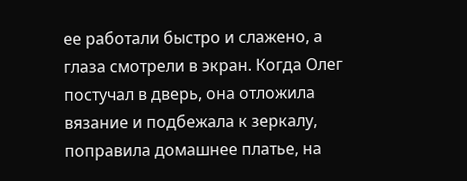ее работали быстро и слажено, а глаза смотрели в экран. Когда Олег постучал в дверь, она отложила вязание и подбежала к зеркалу, поправила домашнее платье, на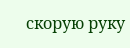скорую руку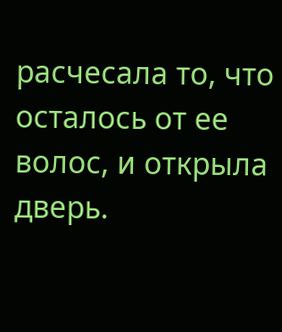расчесала то, что осталось от ее волос, и открыла дверь.